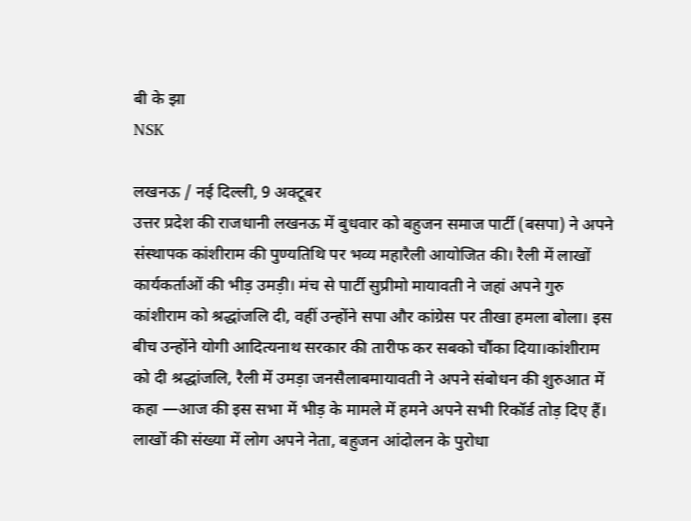बी के झा
NSK

लखनऊ / नई दिल्ली, 9 अक्टूबर
उत्तर प्रदेश की राजधानी लखनऊ में बुधवार को बहुजन समाज पार्टी (बसपा) ने अपने संस्थापक कांशीराम की पुण्यतिथि पर भव्य महारैली आयोजित की। रैली में लाखों कार्यकर्ताओं की भीड़ उमड़ी। मंच से पार्टी सुप्रीमो मायावती ने जहां अपने गुरु कांशीराम को श्रद्धांजलि दी, वहीं उन्होंने सपा और कांग्रेस पर तीखा हमला बोला। इस बीच उन्होंने योगी आदित्यनाथ सरकार की तारीफ कर सबको चौंका दिया।कांशीराम को दी श्रद्धांजलि, रैली में उमड़ा जनसैलाबमायावती ने अपने संबोधन की शुरुआत में कहा —आज की इस सभा में भीड़ के मामले में हमने अपने सभी रिकॉर्ड तोड़ दिए हैं। लाखों की संख्या में लोग अपने नेता, बहुजन आंदोलन के पुरोधा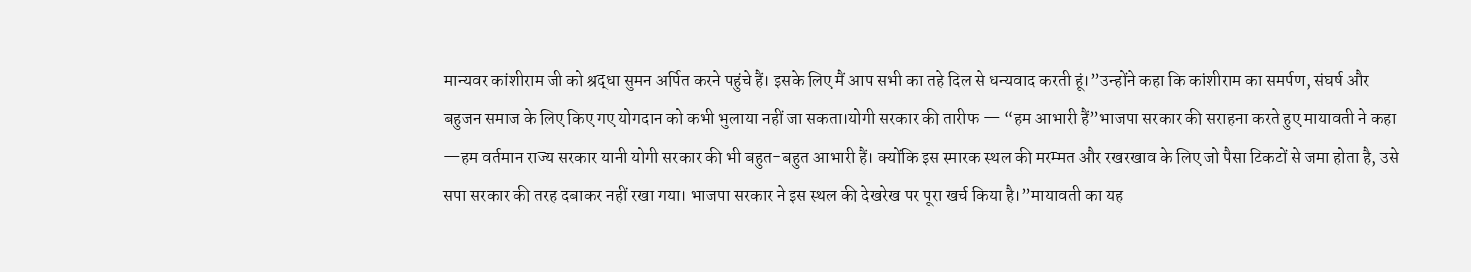मान्यवर कांशीराम जी को श्रद्धा सुमन अर्पित करने पहुंचे हैं। इसके लिए मैं आप सभी का तहे दिल से धन्यवाद करती हूं।”उन्होंने कहा कि कांशीराम का समर्पण, संघर्ष और बहुजन समाज के लिए किए गए योगदान को कभी भुलाया नहीं जा सकता।योगी सरकार की तारीफ — “हम आभारी हैं”भाजपा सरकार की सराहना करते हुए मायावती ने कहा —हम वर्तमान राज्य सरकार यानी योगी सरकार की भी बहुत-बहुत आभारी हैं। क्योंकि इस स्मारक स्थल की मरम्मत और रखरखाव के लिए जो पैसा टिकटों से जमा होता है, उसे सपा सरकार की तरह दबाकर नहीं रखा गया। भाजपा सरकार ने इस स्थल की देखरेख पर पूरा खर्च किया है।”मायावती का यह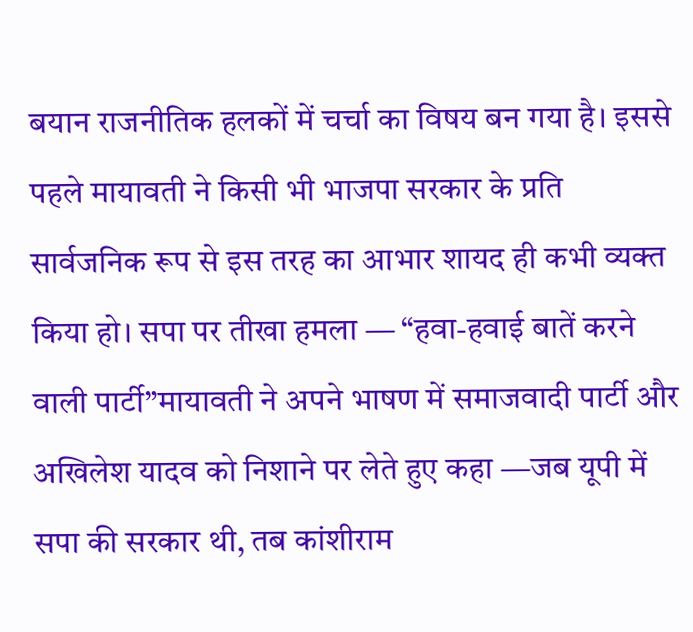बयान राजनीतिक हलकों में चर्चा का विषय बन गया है। इससे पहले मायावती ने किसी भी भाजपा सरकार के प्रति सार्वजनिक रूप से इस तरह का आभार शायद ही कभी व्यक्त किया हो। सपा पर तीखा हमला — “हवा-हवाई बातें करने वाली पार्टी”मायावती ने अपने भाषण में समाजवादी पार्टी और अखिलेश यादव को निशाने पर लेते हुए कहा —जब यूपी में सपा की सरकार थी, तब कांशीराम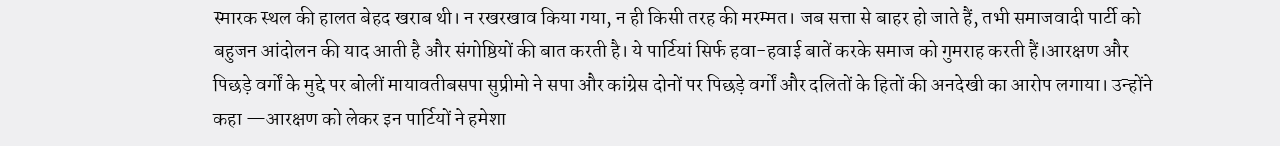स्मारक स्थल की हालत बेहद खराब थी। न रखरखाव किया गया, न ही किसी तरह की मरम्मत। जब सत्ता से बाहर हो जाते हैं, तभी समाजवादी पार्टी को बहुजन आंदोलन की याद आती है और संगोष्ठियों की बात करती है। ये पार्टियां सिर्फ हवा-हवाई बातें करके समाज को गुमराह करती हैं।आरक्षण और पिछड़े वर्गों के मुद्दे पर बोलीं मायावतीबसपा सुप्रीमो ने सपा और कांग्रेस दोनों पर पिछड़े वर्गों और दलितों के हितों की अनदेखी का आरोप लगाया। उन्होंने कहा —आरक्षण को लेकर इन पार्टियों ने हमेशा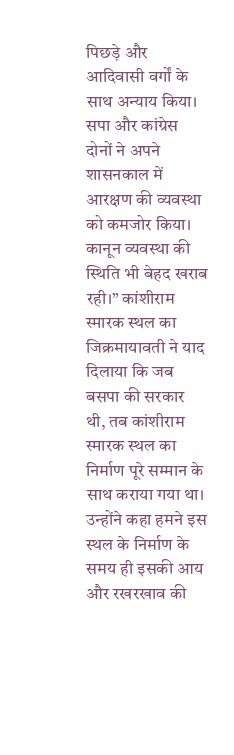पिछड़े और आदिवासी वर्गों के साथ अन्याय किया। सपा और कांग्रेस दोनों ने अपने शासनकाल में आरक्षण की व्यवस्था को कमजोर किया। कानून व्यवस्था की स्थिति भी बेहद खराब रही।” कांशीराम स्मारक स्थल का जिक्रमायावती ने याद दिलाया कि जब बसपा की सरकार थी, तब कांशीराम स्मारक स्थल का निर्माण पूरे सम्मान के साथ कराया गया था। उन्होंने कहा हमने इस स्थल के निर्माण के समय ही इसकी आय और रखरखाव की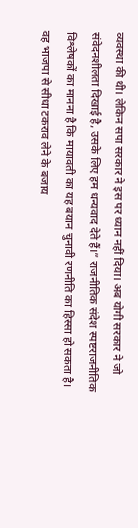व्यवस्था की थी। लेकिन सपा सरकार ने इस पर ध्यान नहीं दिया। अब योगी सरकार ने जो संवेदनशीलता दिखाई है, उसके लिए हम धन्यवाद देते हैं।” राजनीतिक संदेश स्पष्टराजनीतिक विश्लेषकों का मानना है कि मायावती का यह बयान चुनावी रणनीति का हिस्सा हो सकता है। वह भाजपा से सीधा टकराव लेने के बजाय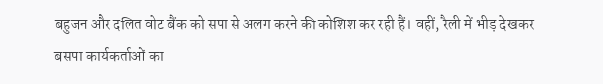बहुजन और दलित वोट बैंक को सपा से अलग करने की कोशिश कर रही हैं। वहीं, रैली में भीड़ देखकर बसपा कार्यकर्ताओं का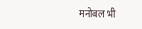मनोबल भी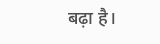बढ़ा है।